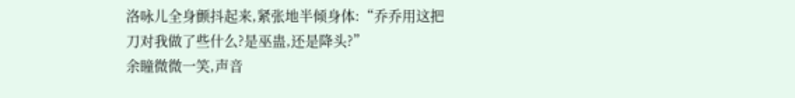洛咏儿全身颤抖起来,紧张地半倾身体:“乔乔用这把刀对我做了些什么?是巫蛊,还是降头?”
余瞳微微一笑,声音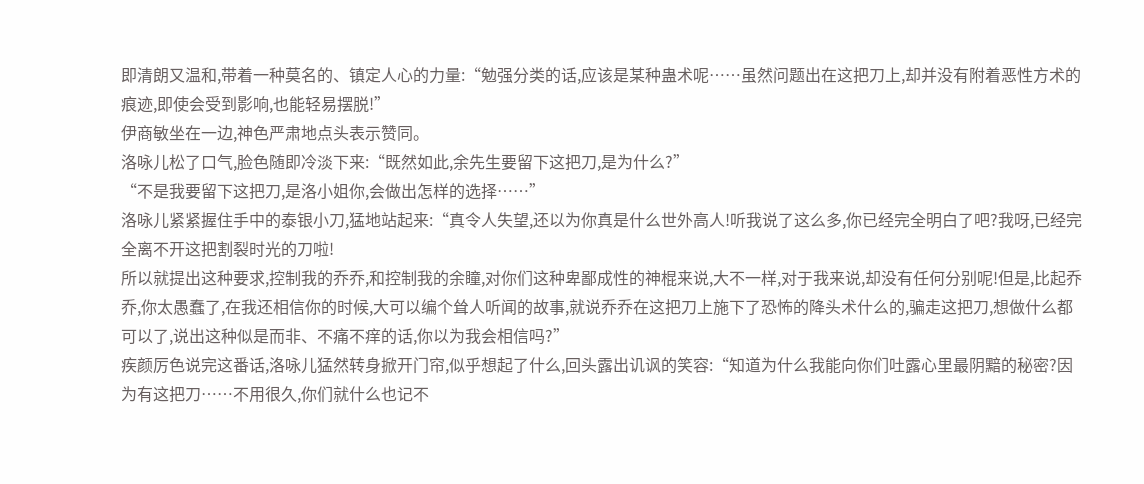即清朗又温和,带着一种莫名的、镇定人心的力量:“勉强分类的话,应该是某种蛊术呢……虽然问题出在这把刀上,却并没有附着恶性方术的痕迹,即使会受到影响,也能轻易摆脱!”
伊商敏坐在一边,神色严肃地点头表示赞同。
洛咏儿松了口气,脸色随即冷淡下来:“既然如此,余先生要留下这把刀,是为什么?”
“不是我要留下这把刀,是洛小姐你,会做出怎样的选择……”
洛咏儿紧紧握住手中的泰银小刀,猛地站起来:“真令人失望,还以为你真是什么世外高人!听我说了这么多,你已经完全明白了吧?我呀,已经完全离不开这把割裂时光的刀啦!
所以就提出这种要求,控制我的乔乔,和控制我的余瞳,对你们这种卑鄙成性的神棍来说,大不一样,对于我来说,却没有任何分别呢!但是,比起乔乔,你太愚蠢了,在我还相信你的时候,大可以编个耸人听闻的故事,就说乔乔在这把刀上施下了恐怖的降头术什么的,骗走这把刀,想做什么都可以了,说出这种似是而非、不痛不痒的话,你以为我会相信吗?”
疾颜厉色说完这番话,洛咏儿猛然转身掀开门帘,似乎想起了什么,回头露出讥讽的笑容:“知道为什么我能向你们吐露心里最阴黯的秘密?因为有这把刀……不用很久,你们就什么也记不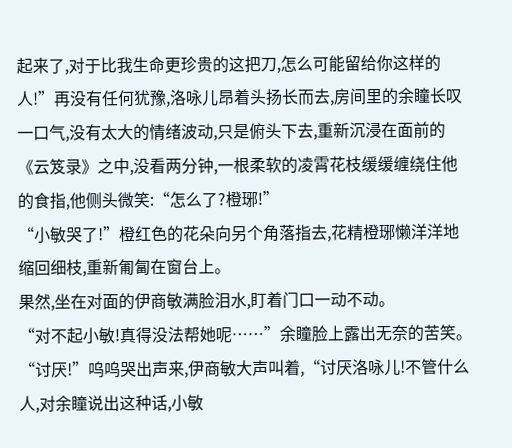起来了,对于比我生命更珍贵的这把刀,怎么可能留给你这样的人!”再没有任何犹豫,洛咏儿昂着头扬长而去,房间里的余瞳长叹一口气,没有太大的情绪波动,只是俯头下去,重新沉浸在面前的《云笈录》之中,没看两分钟,一根柔软的凌霄花枝缓缓缠绕住他的食指,他侧头微笑:“怎么了?橙琊!”
“小敏哭了!”橙红色的花朵向另个角落指去,花精橙琊懒洋洋地缩回细枝,重新匍匐在窗台上。
果然,坐在对面的伊商敏满脸泪水,盯着门口一动不动。
“对不起小敏!真得没法帮她呢……”余瞳脸上露出无奈的苦笑。
“讨厌!”呜呜哭出声来,伊商敏大声叫着,“讨厌洛咏儿!不管什么人,对余瞳说出这种话,小敏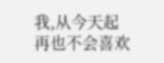我,从今天起再也不会喜欢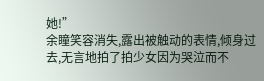她!”
余瞳笑容消失,露出被触动的表情,倾身过去,无言地拍了拍少女因为哭泣而不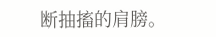断抽搐的肩膀。